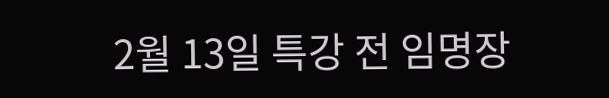2월 13일 특강 전 임명장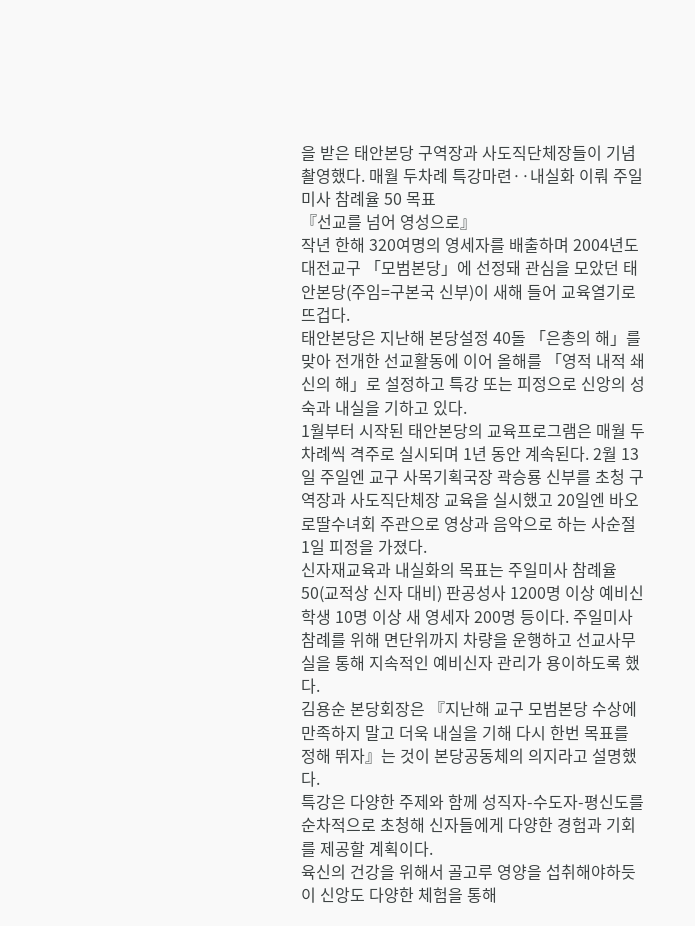을 받은 태안본당 구역장과 사도직단체장들이 기념촬영했다. 매월 두차례 특강마련··내실화 이뤄 주일미사 참례율 50 목표
『선교를 넘어 영성으로』
작년 한해 320여명의 영세자를 배출하며 2004년도 대전교구 「모범본당」에 선정돼 관심을 모았던 태안본당(주임=구본국 신부)이 새해 들어 교육열기로 뜨겁다.
태안본당은 지난해 본당설정 40돌 「은총의 해」를 맞아 전개한 선교활동에 이어 올해를 「영적 내적 쇄신의 해」로 설정하고 특강 또는 피정으로 신앙의 성숙과 내실을 기하고 있다.
1월부터 시작된 태안본당의 교육프로그램은 매월 두차례씩 격주로 실시되며 1년 동안 계속된다. 2월 13일 주일엔 교구 사목기획국장 곽승룡 신부를 초청 구역장과 사도직단체장 교육을 실시했고 20일엔 바오로딸수녀회 주관으로 영상과 음악으로 하는 사순절 1일 피정을 가졌다.
신자재교육과 내실화의 목표는 주일미사 참례율 50(교적상 신자 대비) 판공성사 1200명 이상 예비신학생 10명 이상 새 영세자 200명 등이다. 주일미사 참례를 위해 면단위까지 차량을 운행하고 선교사무실을 통해 지속적인 예비신자 관리가 용이하도록 했다.
김용순 본당회장은 『지난해 교구 모범본당 수상에 만족하지 말고 더욱 내실을 기해 다시 한번 목표를 정해 뛰자』는 것이 본당공동체의 의지라고 설명했다.
특강은 다양한 주제와 함께 성직자-수도자-평신도를 순차적으로 초청해 신자들에게 다양한 경험과 기회를 제공할 계획이다.
육신의 건강을 위해서 골고루 영양을 섭취해야하듯이 신앙도 다양한 체험을 통해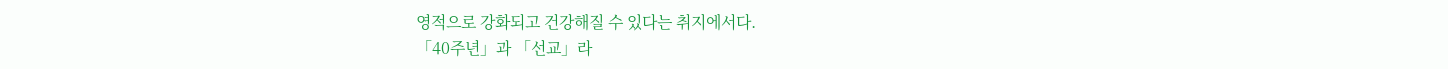영적으로 강화되고 건강해질 수 있다는 취지에서다.
「40주년」과 「선교」라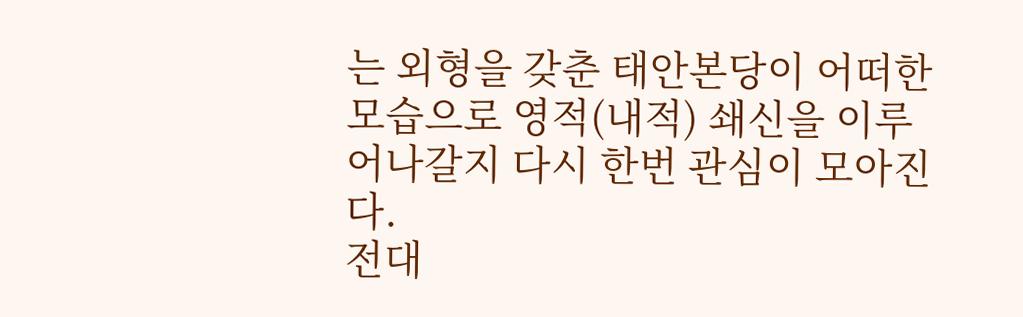는 외형을 갖춘 태안본당이 어떠한 모습으로 영적(내적) 쇄신을 이루어나갈지 다시 한번 관심이 모아진다.
전대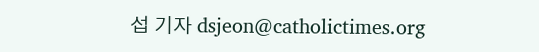섭 기자 dsjeon@catholictimes.org